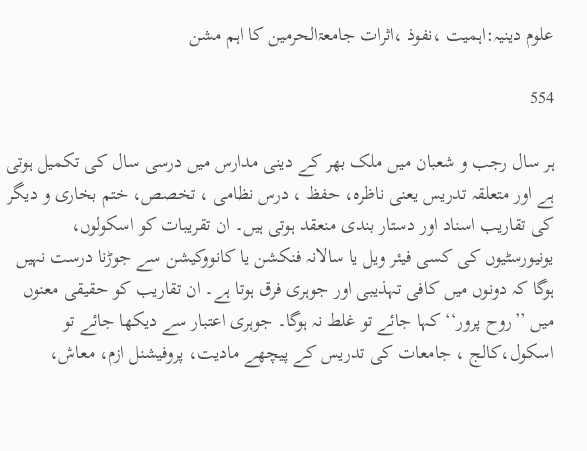علوم دینیہ:اہمیت ،نفوذ ،اثرات جامعۃالحرمین کا اہم مشن

554

ہر سال رجب و شعبان میں ملک بھر کے دینی مدارس میں درسی سال کی تکمیل ہوتی ہے اور متعلقہ تدریس یعنی ناظرہ، حفظ ، درس نظامی ، تخصص، ختم بخاری و دیگر کی تقاریب اسناد اور دستار بندی منعقد ہوتی ہیں۔ ان تقریبات کو اسکولوں، یونیورسٹیوں کی کسی فیئر ویل یا سالانہ فنکشن یا کانووکیشن سے جوڑنا درست نہیں ہوگا کہ دونوں میں کافی تہذیبی اور جوہری فرق ہوتا ہے۔ ان تقاریب کو حقیقی معنوں میں ’’روح پرور‘‘ کہا جائے تو غلط نہ ہوگا۔ جوہری اعتبار سے دیکھا جائے تو اسکول،کالج ، جامعات کی تدریس کے پیچھے مادیت، پروفیشنل ازم، معاش،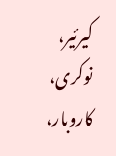کیرئیر، نوکری، کاروبار،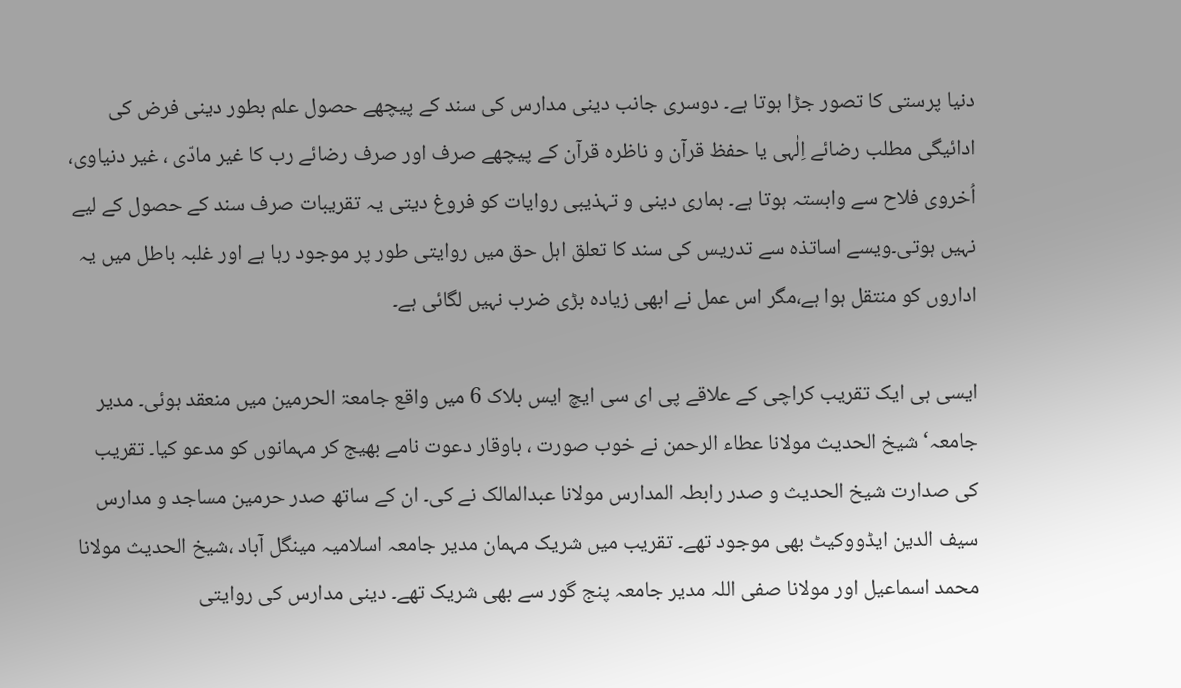دنیا پرستی کا تصور جڑا ہوتا ہے۔ دوسری جانب دینی مدارس کی سند کے پیچھے حصول علم بطور دینی فرض کی ادائیگی مطلب رضائے اِلٰہی یا حفظ قرآن و ناظرہ قرآن کے پیچھے صرف اور صرف رضائے رب کا غیر مادّی ، غیر دنیاوی، اُخروی فلاح سے وابستہ ہوتا ہے۔ ہماری دینی و تہذیبی روایات کو فروغ دیتی یہ تقریبات صرف سند کے حصول کے لیے نہیں ہوتی۔ویسے اساتذہ سے تدریس کی سند کا تعلق اہل حق میں روایتی طور پر موجود رہا ہے اور غلبہ باطل میں یہ اداروں کو منتقل ہوا ہے،مگر اس عمل نے ابھی زیادہ بڑی ضرب نہیں لگائی ہے۔

ایسی ہی ایک تقریب کراچی کے علاقے پی ای سی ایچ ایس بلاک 6 میں واقع جامعۃ الحرمین میں منعقد ہوئی۔ مدیر جامعہ‘ شیخ الحدیث مولانا عطاء الرحمن نے خوب صورت ، باوقار دعوت نامے بھیج کر مہمانوں کو مدعو کیا۔ تقریب کی صدارت شیخ الحدیث و صدر رابطہ المدارس مولانا عبدالمالک نے کی۔ ان کے ساتھ صدر حرمین مساجد و مدارس سیف الدین ایڈووکیٹ بھی موجود تھے۔ تقریب میں شریک مہمان مدیر جامعہ اسلامیہ مینگل آباد ،شیخ الحدیث مولانا محمد اسماعیل اور مولانا صفی اللہ مدیر جامعہ پنج گور سے بھی شریک تھے۔ دینی مدارس کی روایتی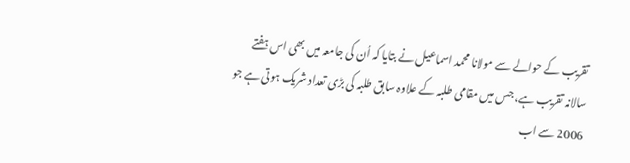تقریب کے حوالے سے مولانا محمد اسماعیل نے بتایا کہ اُن کی جامعہ میں بھی اس ہفتے سالانہ تقریب ہے، جس میں مقامی طلبہ کے علاوہ سابق طلبہ کی بڑی تعداد شریک ہوتی ہے جو 2006 سے اب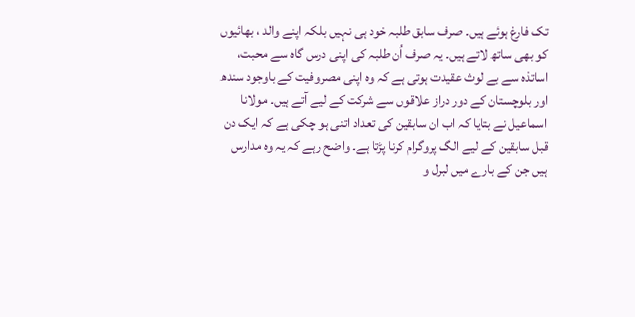تک فارغ ہوئے ہیں۔ صرف سابق طلبہ خود ہی نہیں بلکہ اپنے والد ، بھائیوں کو بھی ساتھ لاتے ہیں۔ یہ صرف اُن طلبہ کی اپنی درس گاہ سے محبت، اساتذہ سے بے لوث عقیدت ہوتی ہے کہ وہ اپنی مصروفیت کے باوجود سندھ اور بلوچستان کے دور دراز علاقوں سے شرکت کے لیے آتے ہیں۔ مولانا اسماعیل نے بتایا کہ اب ان سابقین کی تعداد اتنی ہو چکی ہے کہ ایک دن قبل سابقین کے لیے الگ پروگرام کرنا پڑتا ہے۔ واضح رہے کہ یہ وہ مدارس ہیں جن کے بارے میں لبرل و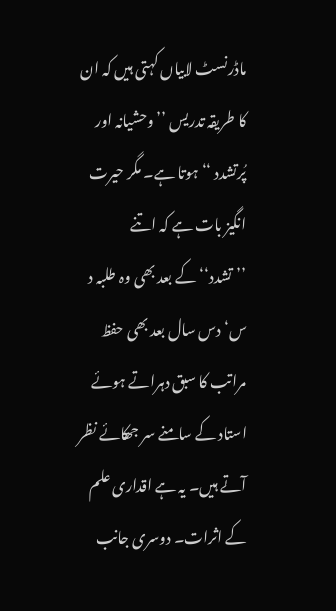ماڈرنسٹ لابیاں کہتی ہیں کہ ان کا طریقہ تدریس ’’وحشیانہ اور پُرتشدد ‘‘ہوتا ہے۔ مگر حیرت انگیز بات ہے کہ اتنے ’’تشدد‘‘کے بعد بھی وہ طلبہ د س‘ دس سال بعد بھی حفظ مراتب کا سبق دہراتے ہوئے استاد کے سامنے سر جھکائے نظر آتے ہیں۔ یہ ہے اقداری علم کے اثرات۔ دوسری جانب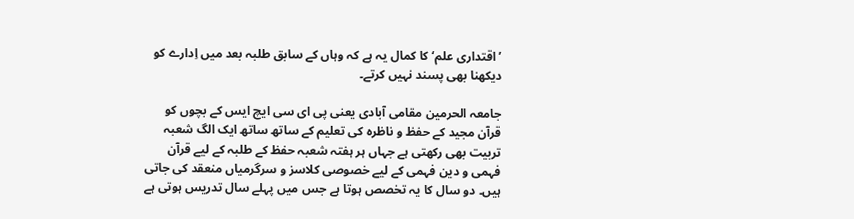’اقتداری علم‘ کا کمال یہ ہے کہ وہاں کے سابق طلبہ بعد میں اِدارے کو دیکھنا بھی پسند نہیں کرتے۔

جامعہ الحرمین مقامی آبادی یعنی پی ای سی ایچ ایس کے بچوں کو قرآن مجید کے حفظ و ناظرہ کی تعلیم کے ساتھ ساتھ ایک الگ شعبہ تربیت بھی رکھتی ہے جہاں ہر ہفتہ شعبہ حفظ کے طلبہ کے لیے قرآن فہمی و دین فہمی کے لیے خصوصی کلاسز و سرگرمیاں منعقد کی جاتی ہیں۔ دو سال کا یہ تخصص ہوتا ہے جس میں پہلے سال تدریس ہوتی ہے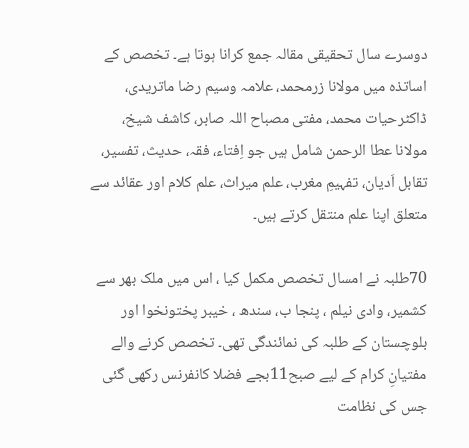دوسرے سال تحقیقی مقالہ جمع کرانا ہوتا ہے۔ تخصص کے اساتذہ میں مولانا زرمحمد، علامہ وسیم رضا ماتریدی، ڈاکٹرحیات محمد، مفتی مصباح اللہ صابر، کاشف شیخ، مولانا عطا الرحمن شامل ہیں جو اِفتاء، فقہ، حدیث، تفسیر، تقابل اَدیان، تفہیمِ مغرب، علم میراث، علم کلام اور عقائد سے متعلق اپنا علم منتقل کرتے ہیں۔

70طلبہ نے امسال تخصص مکمل کیا ، اس میں ملک بھر سے کشمیر، وادی نیلم ، پنجا ب، سندھ ، خیبر پختونخوا اور بلوچستان کے طلبہ کی نمائندگی تھی۔ تخصص کرنے والے مفتیانِ کرام کے لیے صبح11بجے فضلا کانفرنس رکھی گئی جس کی نظامت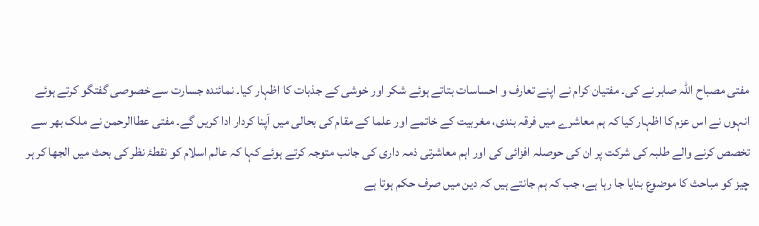مفتی مصباح اللہ صابر نے کی۔ مفتیان کرام نے اپنے تعارف و احساسات بتاتے ہوئے شکر اور خوشی کے جذبات کا اظہار کیا۔ نمائندہ جسارت سے خصوصی گفتگو کرتے ہوئے انہوں نے اس عزم کا اظہار کیا کہ ہم معاشرے میں فرقہ بندی، مغربیت کے خاتمے اور علما کے مقام کی بحالی میں اَپنا کردار ادا کریں گے۔ مفتی عطاالرحمن نے ملک بھر سے تخصص کرنے والے طلبہ کی شرکت پر ان کی حوصلہ افزائی کی اور اہم معاشرتی ذمہ داری کی جانب متوجہ کرتے ہوئے کہا کہ عالم اسلام کو نقطۂ نظر کی بحث میں الجھا کر ہر چیز کو مباحث کا موضوع بنایا جا رہا ہے، جب کہ ہم جانتے ہیں کہ دین میں صرف حکم ہوتا ہے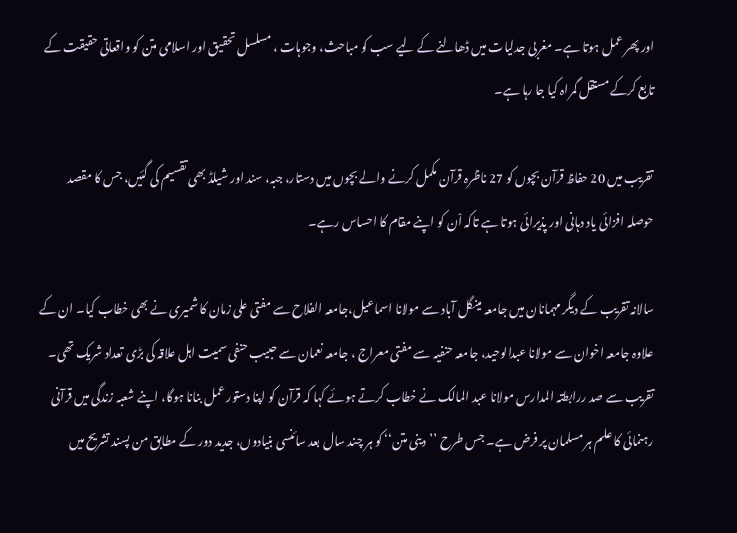اور پھر عمل ہوتا ہے۔ مغربی جدلیات میں ڈھالنے کے لیے سب کو مباحث، وجوہات ، مسلسل تحقیق اور اسلامی متن کو واقعاتی حقیقت کے تابع کرکے مستقل گمراہ کیا جا رہا ہے۔

تقریب میں 20 حفاظ قرآن بچوں کو 27 ناظرہ قرآن مکمل کرنے والے بچوں میں دستار، جبہ، سند اور شیلڈ بھی تقسیم کی گئیں، جس کا مقصد حوصلہ افزائی یاد دہانی اور پذیرائی ہوتا ہے تاکہ اْن کو اپنے مقام کا احساس رہے۔

سالانہ تقریب کے دیگر مہمانان میں جامعہ مینگل آباد سے مولانا اسماعیل،جامعہ الفلاح سے مفتی علی زمان کا شمیری نے بھی خطاب کیا۔ ان کے علاوہ جامعہ اخوان سے مولانا عبدالوحید، جامعہ حنفیہ سے مفتی معراج ، جامعہ نعمان سے حبیب حنفی سمیت اہل علاقہ کی بڑی تعداد شریک تھی۔ تقریب سے صد ررابطتہ المدارس مولانا عبد المالک نے خطاب کرتے ہوئے کہا کہ قرآن کو اپنا دستور عمل بنانا ہوگا، اپنے شعبہ زندگی میں قرآنی رہنمائی کا علم ہر مسلمان پر فرض ہے۔ جس طرح ’’دینی متن‘‘ کو ہر چند سال بعد سائنسی بنیادوں، جدید دور کے مطابق من پسند تشریح میں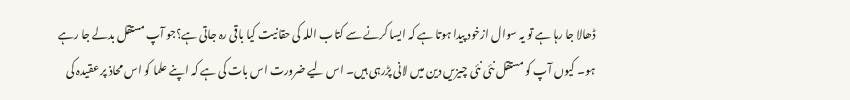ڈھالا جا رہا ہے تو یہ سوال ازخود پیدا ہوتا ہے کہ ایسا کرنے سے کتاب اللہ کی حقانیت کیا باقی رہ جاتی ہے؟جو آپ مستقل بدلے جا رہے ہو۔ کیوں آپ کو مستقل نئی نئی چیزیں دین میں لانی پڑرہی ہیں۔ اس لیے ضرورت اس بات کی ہے کہ اپنے علما کو اس محاذ پر عقیدہ کی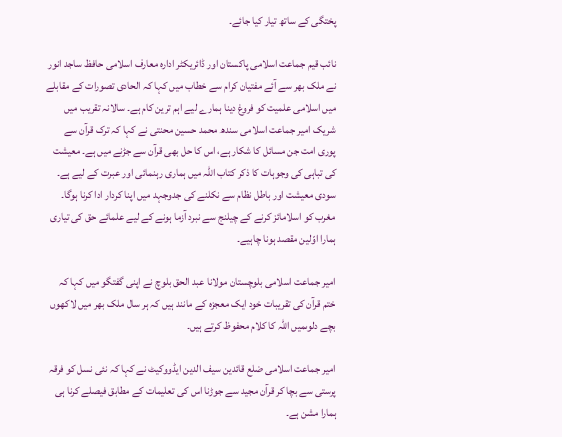پختگی کے ساتھ تیار کیا جائے۔

نائب قیم جماعت اسلامی پاکستان اور ڈائریکٹر ادارہ معارف اسلامی حافظ ساجد انور نے ملک بھر سے آئے مفتیان کرام سے خطاب میں کہا کہ الحادی تصورات کے مقابلے میں اسلامی علمیت کو فروغ دینا ہمارے لیے اہم ترین کام ہے۔ سالانہ تقریب میں شریک امیر جماعت اسلامی سندھ محمد حسین محنتی نے کہا کہ ترک قرآن سے پوری امت جن مسائل کا شکار ہے، اس کا حل بھی قرآن سے جڑنے میں ہے۔ معیشت کی تباہی کی وجوہات کا ذکر کتاب اللہ میں ہماری رہنمائی اور عبرت کے لیے ہے۔ سودی معیشت اور باطل نظام سے نکلنے کی جدوجہد میں اپنا کردار ادا کرنا ہوگا۔ مغرب کو اسلامائز کرنے کے چیلنج سے نبرد آزما ہونے کے لیے علمائے حق کی تیاری ہمارا اوّلین مقصد ہونا چاہیے۔

امیر جماعت اسلامی بلوچستان مولانا عبد الحق بلوچ نے اپنی گفتگو میں کہا کہ ختم قرآن کی تقریبات خود ایک معجزہ کے مانند ہیں کہ ہر سال ملک بھر میں لاکھوں بچے دلوںمیں اللہ کا کلام محفوظ کرتے ہیں۔

امیر جماعت اسلامی ضلع قائدین سیف الدین ایڈووکیٹ نے کہا کہ نئی نسل کو فرقہ پرستی سے بچا کر قرآن مجید سے جوڑنا اس کی تعلیمات کے مطابق فیصلے کرنا ہی ہمارا مشن ہے۔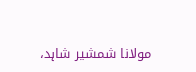مولانا شمشیر شاہد،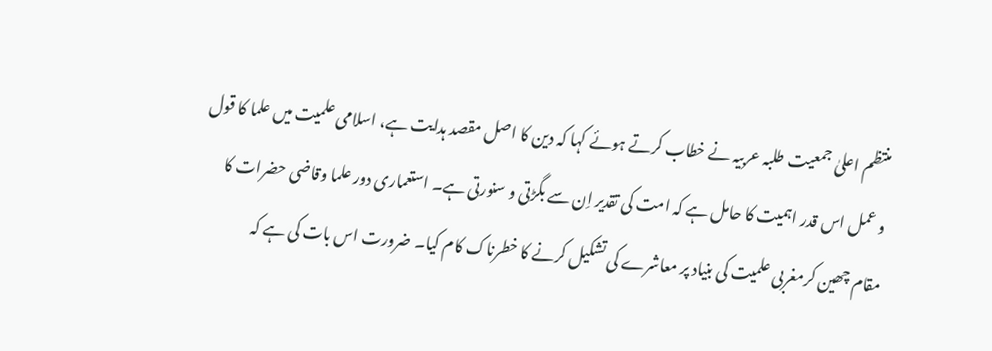منتظم اعلیٰ جمعیت طلبہ عربیہ نے خطاب کرتے ہوئے کہا کہ دین کا اصل مقصد ہدایت ہے، اسلامی علمیت میں علما کا قول و عمل اس قدر اہمیت کا حامل ہے کہ امت کی تقدیر اِن سے بگڑتی و سنورتی ہے۔ استعماری دور علما وقاضی حضرات کا مقام چھین کرمغربی علمیت کی بنیاد پر معاشرے کی تشکیل کرنے کا خطرناک کام کیا۔ ضرورت اس بات کی ہے کہ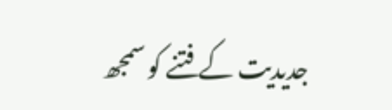جدیدیت کے فتنے کو سمجھ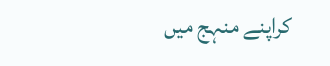کراپنے منہج میں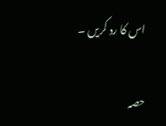اس کا رد کریں ۔

حصہ